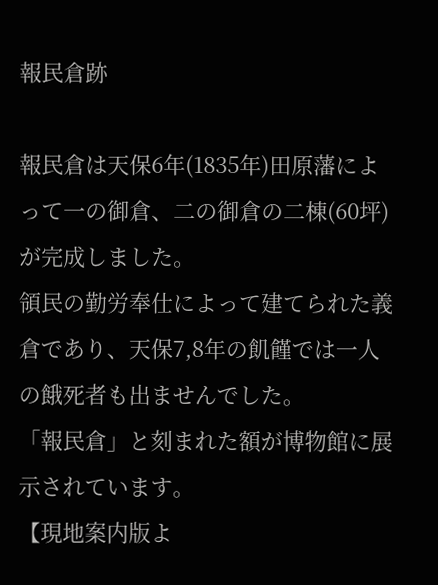報民倉跡

報民倉は天保6年(1835年)田原藩によって一の御倉、二の御倉の二棟(60坪)が完成しました。
領民の勤労奉仕によって建てられた義倉であり、天保7,8年の飢饉では一人の餓死者も出ませんでした。
「報民倉」と刻まれた額が博物館に展示されています。
【現地案内版よ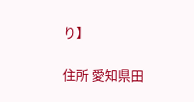り】

住所 愛知県田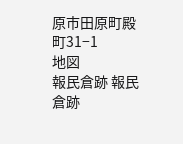原市田原町殿町31−1
地図
報民倉跡 報民倉跡